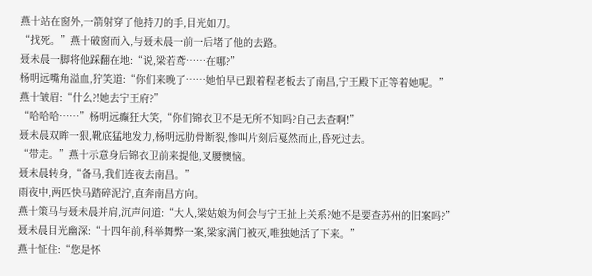燕十站在窗外,一箭射穿了他持刀的手,目光如刀。
“找死。”燕十破窗而入,与聂未晨一前一后堵了他的去路。
聂未晨一脚将他踩翻在地:“说,梁若鸢……在哪?”
杨明远嘴角溢血,狞笑道:“你们来晚了……她怕早已跟着程老板去了南昌,宁王殿下正等着她呢。”
燕十皱眉:“什么?!她去宁王府?”
“哈哈哈……”杨明远癫狂大笑,“你们锦衣卫不是无所不知吗?自己去查啊!”
聂未晨双眸一狠,靴底猛地发力,杨明远肋骨断裂,惨叫片刻后戛然而止,昏死过去。
“带走。”燕十示意身后锦衣卫前来提他,叉腰懊恼。
聂未晨转身,“备马,我们连夜去南昌。”
雨夜中,两匹快马踏碎泥泞,直奔南昌方向。
燕十策马与聂未晨并肩,沉声问道:“大人,梁姑娘为何会与宁王扯上关系?她不是要查苏州的旧案吗?”
聂未晨目光幽深:“十四年前,科举舞弊一案,梁家满门被灭,唯独她活了下来。”
燕十怔住:“您是怀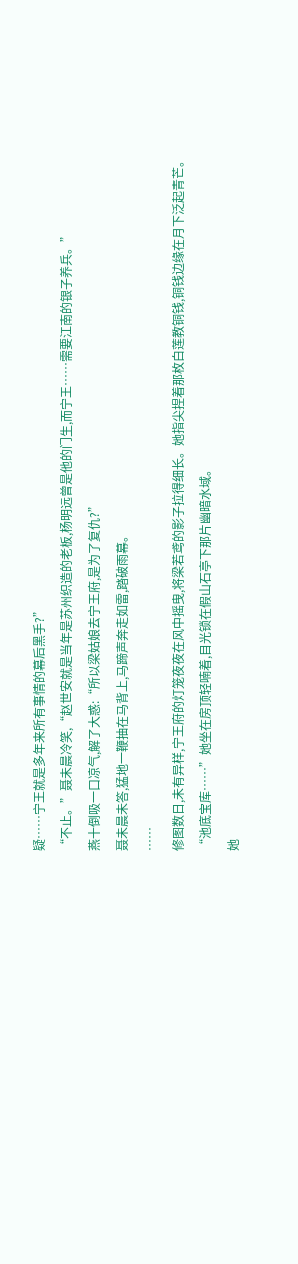疑……宁王就是多年来所有事情的幕后黑手?”
“不止。”聂未晨冷笑,“赵世安就是当年是苏州织造的老板,杨明远曾是他的门生,而宁王……需要江南的银子养兵。”
燕十倒吸一口凉气,解了大惑:“所以梁姑娘去宁王府,是为了复仇?”
聂未晨未答,猛地一鞭抽在马背上,马蹄声奔走如雷,踏破雨幕。
……
修图数日,未有异样,宁王府的灯笼夜夜在风中摇曳,将梁若鸢的影子拉得细长。她指尖捏着那枚白莲教铜钱,铜钱边缘在月下泛起青芒。
“池底宝库……”她坐在房顶轻喃着,目光锁在假山石亭下那片幽暗水域。
她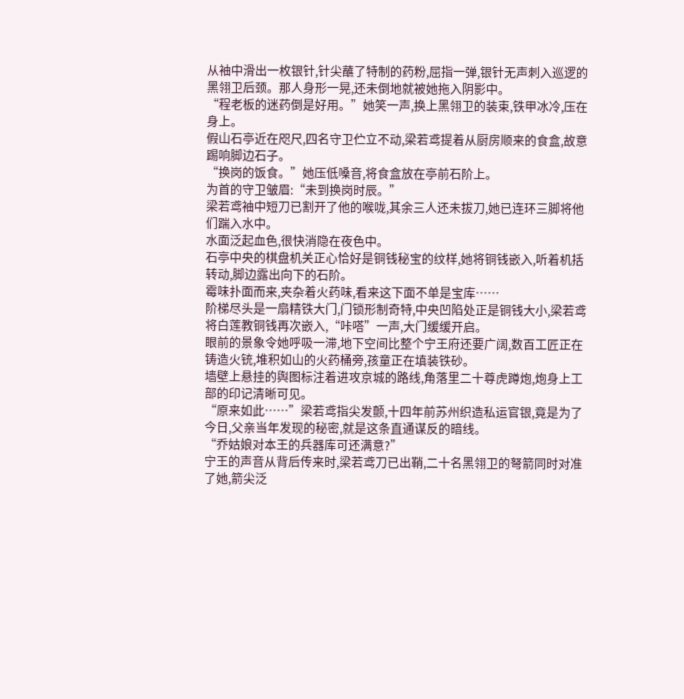从袖中滑出一枚银针,针尖蘸了特制的药粉,屈指一弹,银针无声刺入巡逻的黑翎卫后颈。那人身形一晃,还未倒地就被她拖入阴影中。
“程老板的迷药倒是好用。”她笑一声,换上黑翎卫的装束,铁甲冰冷,压在身上。
假山石亭近在咫尺,四名守卫伫立不动,梁若鸢提着从厨房顺来的食盒,故意踢响脚边石子。
“换岗的饭食。”她压低嗓音,将食盒放在亭前石阶上。
为首的守卫皱眉:“未到换岗时辰。”
梁若鸢袖中短刀已割开了他的喉咙,其余三人还未拔刀,她已连环三脚将他们踹入水中。
水面泛起血色,很快消隐在夜色中。
石亭中央的棋盘机关正心恰好是铜钱秘宝的纹样,她将铜钱嵌入,听着机括转动,脚边露出向下的石阶。
霉味扑面而来,夹杂着火药味,看来这下面不单是宝库……
阶梯尽头是一扇精铁大门,门锁形制奇特,中央凹陷处正是铜钱大小,梁若鸢将白莲教铜钱再次嵌入,“咔嗒”一声,大门缓缓开启。
眼前的景象令她呼吸一滞,地下空间比整个宁王府还要广阔,数百工匠正在铸造火铳,堆积如山的火药桶旁,孩童正在填装铁砂。
墙壁上悬挂的舆图标注着进攻京城的路线,角落里二十尊虎蹲炮,炮身上工部的印记清晰可见。
“原来如此……”梁若鸢指尖发颤,十四年前苏州织造私运官银,竟是为了今日,父亲当年发现的秘密,就是这条直通谋反的暗线。
“乔姑娘对本王的兵器库可还满意?”
宁王的声音从背后传来时,梁若鸢刀已出鞘,二十名黑翎卫的弩箭同时对准了她,箭尖泛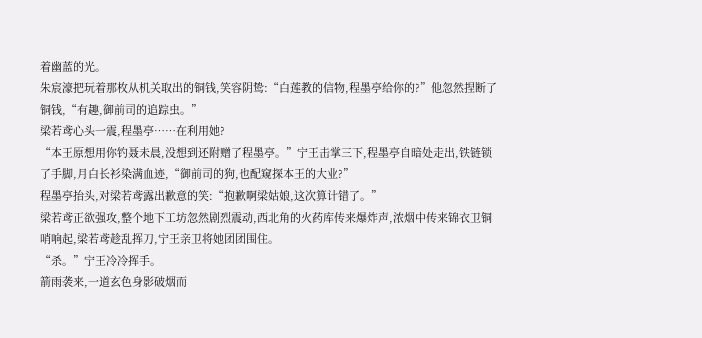着幽蓝的光。
朱宸濠把玩着那枚从机关取出的铜钱,笑容阴鸷:“白莲教的信物,程墨亭给你的?”他忽然捏断了铜钱,“有趣,御前司的追踪虫。”
梁若鸢心头一震,程墨亭……在利用她?
“本王原想用你钓聂未晨,没想到还附赠了程墨亭。”宁王击掌三下,程墨亭自暗处走出,铁链锁了手脚,月白长衫染满血迹,“御前司的狗,也配窥探本王的大业?”
程墨亭抬头,对梁若鸢露出歉意的笑:“抱歉啊梁姑娘,这次算计错了。”
梁若鸢正欲强攻,整个地下工坊忽然剧烈震动,西北角的火药库传来爆炸声,浓烟中传来锦衣卫铜哨响起,梁若鸢趁乱挥刀,宁王亲卫将她团团围住。
“杀。”宁王冷冷挥手。
箭雨袭来,一道玄色身影破烟而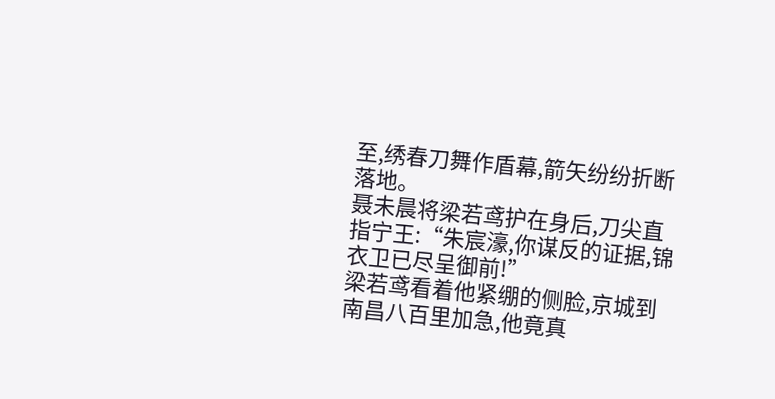至,绣春刀舞作盾幕,箭矢纷纷折断落地。
聂未晨将梁若鸢护在身后,刀尖直指宁王:“朱宸濠,你谋反的证据,锦衣卫已尽呈御前!”
梁若鸢看着他紧绷的侧脸,京城到南昌八百里加急,他竟真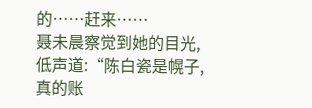的……赶来……
聂未晨察觉到她的目光,低声道:“陈白瓷是幌子,真的账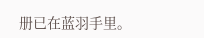册已在蓝羽手里。